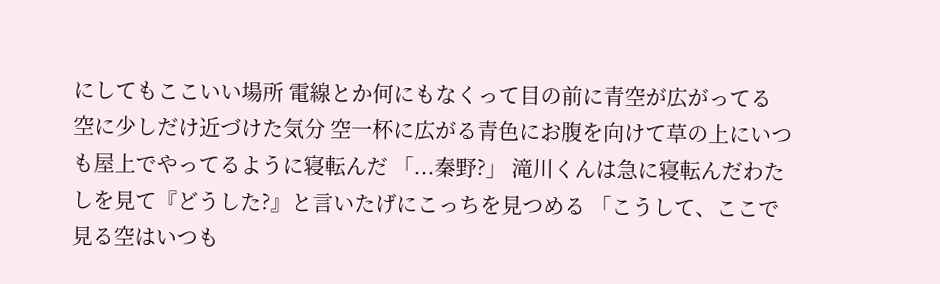にしてもここいい場所 電線とか何にもなくって目の前に青空が広がってる 空に少しだけ近づけた気分 空一杯に広がる青色にお腹を向けて草の上にいつも屋上でやってるように寝転んだ 「...秦野?」 滝川くんは急に寝転んだわたしを見て『どうした?』と言いたげにこっちを見つめる 「こうして、ここで見る空はいつも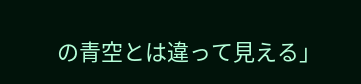の青空とは違って見える」